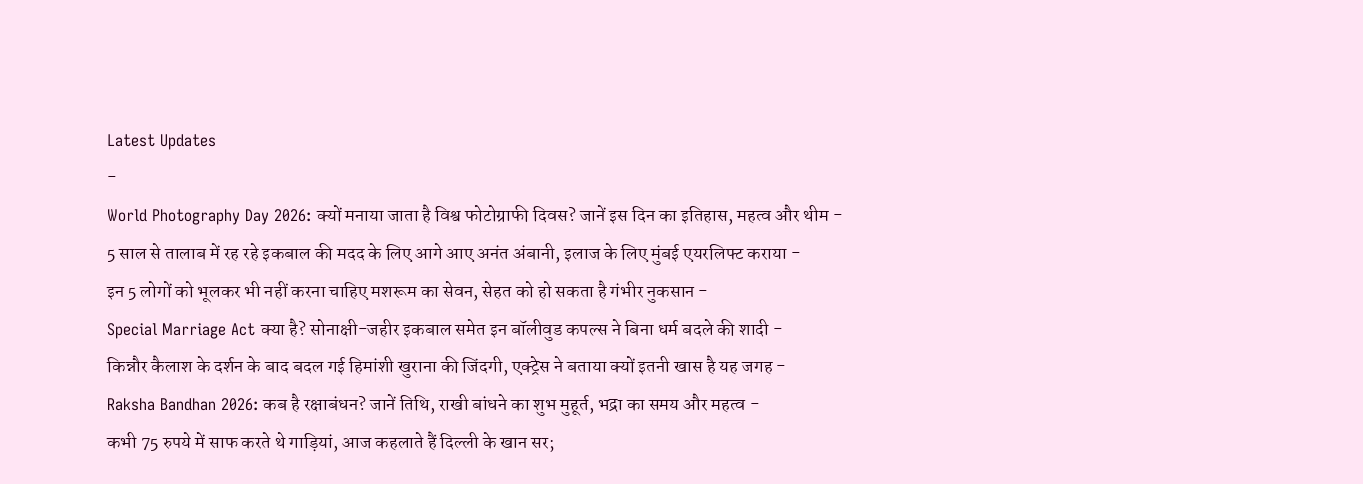Latest Updates
-
World Photography Day 2026: क्यों मनाया जाता है विश्व फोटोग्राफी दिवस? जानें इस दिन का इतिहास, महत्व और थीम -
5 साल से तालाब में रह रहे इकबाल की मदद के लिए आगे आए अनंत अंबानी, इलाज के लिए मुंबई एयरलिफ्ट कराया -
इन 5 लोगों को भूलकर भी नहीं करना चाहिए मशरूम का सेवन, सेहत को हो सकता है गंभीर नुकसान -
Special Marriage Act क्या है? सोनाक्षी-जहीर इकबाल समेत इन बॉलीवुड कपल्स ने बिना धर्म बदले की शादी -
किन्नौर कैलाश के दर्शन के बाद बदल गई हिमांशी खुराना की जिंदगी, एक्ट्रेस ने बताया क्यों इतनी खास है यह जगह -
Raksha Bandhan 2026: कब है रक्षाबंधन? जानें तिथि, राखी बांधने का शुभ मुहूर्त, भद्रा का समय और महत्व -
कभी 75 रुपये में साफ करते थे गाड़ियां, आज कहलाते हैं दिल्ली के खान सर;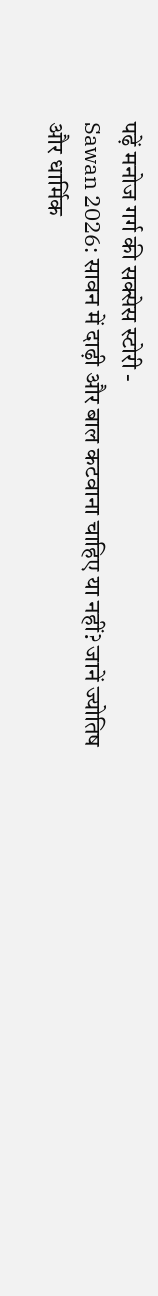पढ़ें मनोज गर्ग की सक्सेस स्टोरी -
Sawan 2026: सावन में दाढ़ी और बाल कटवाना चाहिए या नहीं? जानें ज्योतिष और धार्मिक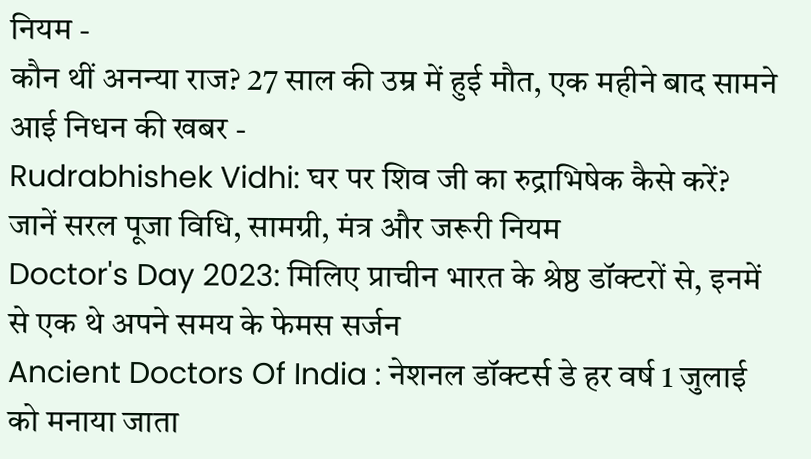नियम -
कौन थीं अनन्या राज? 27 साल की उम्र में हुई मौत, एक महीने बाद सामने आई निधन की खबर -
Rudrabhishek Vidhi: घर पर शिव जी का रुद्राभिषेक कैसे करें? जानें सरल पूजा विधि, सामग्री, मंत्र और जरूरी नियम
Doctor's Day 2023: मिलिए प्राचीन भारत के श्रेष्ठ डॉक्टरों से, इनमें से एक थे अपने समय के फेमस सर्जन
Ancient Doctors Of India : नेशनल डॉक्टर्स डे हर वर्ष 1 जुलाई को मनाया जाता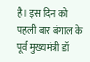है। इस दिन को पहली बार बंगाल के पूर्व मुख्यमंत्री डॉ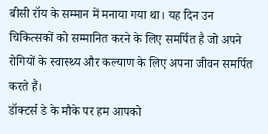बीसी रॉय के सम्मान में मनाया गया था। यह दिन उन चिकित्सकों को सम्मानित करने के लिए समर्पित है जो अपने रोगियों के स्वास्थ्य और कल्याण के लिए अपना जीवन समर्पित करते हैं।
डॉक्टर्स डे के मौके पर हम आपको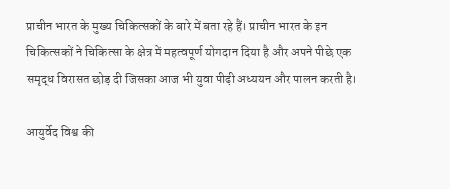प्राचीन भारत के मुख्य चिकित्सकों के बारे में बता रहे हैं। प्राचीन भारत के इन चिकित्सकों ने चिकित्सा के क्षेत्र में महत्वपूर्ण योगदान दिया है और अपने पीछे एक समृद्ध विरासत छोड़ दी जिसका आज भी युवा पीढ़ी अध्ययन और पालन करती है।

आयुर्वेद विश्व की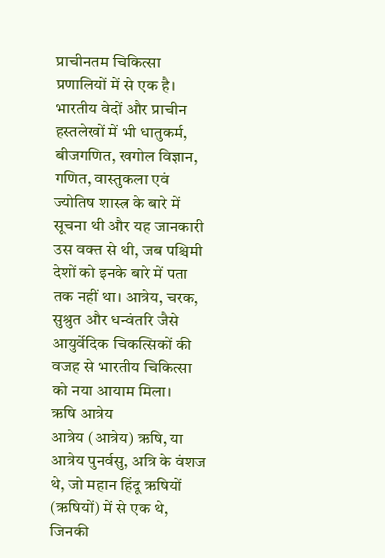प्राचीनतम चिकित्सा प्रणालियों में से एक है। भारतीय वेदों और प्राचीन हस्तलेखों में भी धातुकर्म, बीजगणित, खगोल विज्ञान, गणित, वास्तुकला एवं ज्योतिष शास्त्र के बारे में सूचना थी और यह जानकारी उस वक्त से थी, जब पश्चिमी देशों को इनके बारे में पता तक नहीं था। आत्रेय, चरक, सुश्रुत और धन्वंतरि जैसे आयुर्वेदिक चिकत्सिकों की वजह से भारतीय चिकित्सा को नया आयाम मिला।
ऋषि आत्रेय
आत्रेय (आत्रेय) ऋषि, या आत्रेय पुनर्वसु, अत्रि के वंशज थे, जो महान हिंदू ऋषियों (ऋषियों) में से एक थे, जिनकी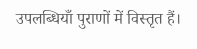उपलब्धियाँ पुराणों में विस्तृत हैं।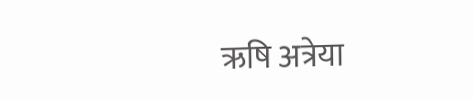ऋषि अत्रेया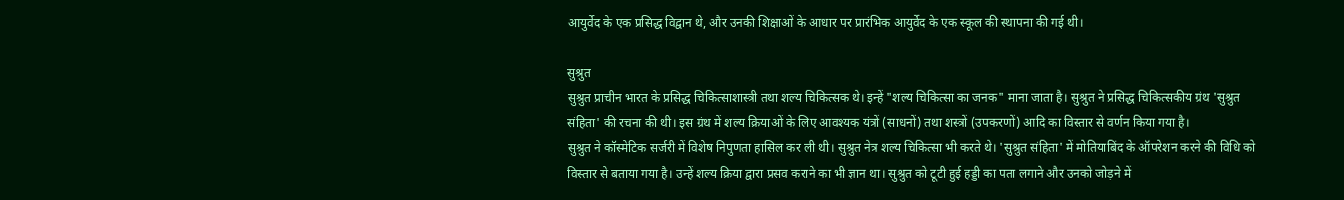आयुर्वेद के एक प्रसिद्ध विद्वान थे, और उनकी शिक्षाओं के आधार पर प्रारंभिक आयुर्वेद के एक स्कूल की स्थापना की गई थी।

सुश्रुत
सुश्रुत प्राचीन भारत के प्रसिद्ध चिकित्साशास्त्री तथा शल्य चिकित्सक थे। इन्हें "शल्य चिकित्सा का जनक" माना जाता है। सुश्रुत ने प्रसिद्ध चिकित्सकीय ग्रंथ 'सुश्रुत संहिता' की रचना की थी। इस ग्रंथ में शल्य क्रियाओं के लिए आवश्यक यंत्रों (साधनों) तथा शस्त्रों (उपकरणों) आदि का विस्तार से वर्णन किया गया है।
सुश्रुत ने कॉस्मेटिक सर्जरी में विशेष निपुणता हासिल कर ली थी। सुश्रुत नेत्र शल्य चिकित्सा भी करते थे। 'सुश्रुत संहिता' में मोतियाबिंद के ऑपरेशन करने की विधि को विस्तार से बताया गया है। उन्हें शल्य क्रिया द्वारा प्रसव कराने का भी ज्ञान था। सुश्रुत को टूटी हुई हड्डी का पता लगाने और उनको जोड़ने में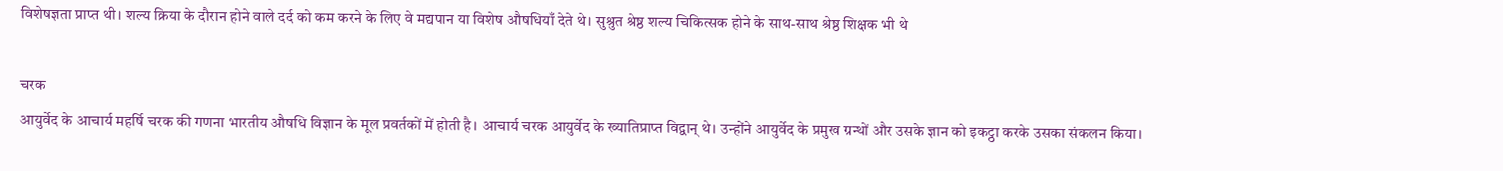विशेषज्ञता प्राप्त थी। शल्य क्रिया के दौरान होने वाले दर्द को कम करने के लिए वे मद्यपान या विशेष औषधियाँ देते थे। सुश्रुत श्रेष्ठ शल्य चिकित्सक होने के साथ-साथ श्रेष्ठ शिक्षक भी थे

चरक
आयुर्वेद के आचार्य महर्षि चरक की गणना भारतीय औषधि विज्ञान के मूल प्रवर्तकों में होती है। आचार्य चरक आयुर्वेद के ख्यातिप्राप्त विद्वान् थे। उन्होंने आयुर्वेद के प्रमुख ग्रन्थों और उसके ज्ञान को इकट्ठा करके उसका संकलन किया।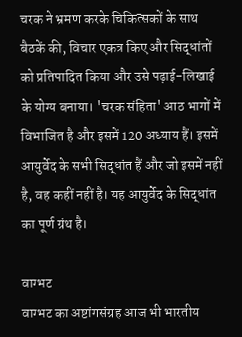चरक ने भ्रमण करके चिकित्सकों के साथ बैठकें की, विचार एकत्र किए और सिद्धांतों को प्रतिपादित किया और उसे पढ़ाई-लिखाई के योग्य बनाया। 'चरक संहिता' आठ भागों में विभाजित है और इसमें 120 अध्याय हैं। इसमें आयुर्वेद के सभी सिद्धांत हैं और जो इसमें नहीं है, वह कहीं नहीं है। यह आयुर्वेद के सिद्धांत का पूर्ण ग्रंथ है।

वाग्भट
वाग्भट का अष्टांगसंग्रह आज भी भारतीय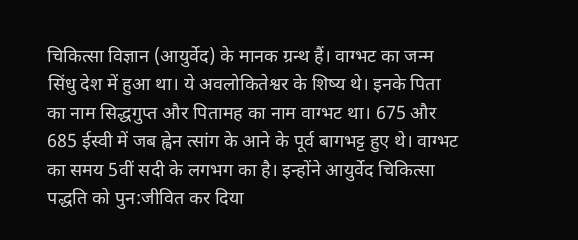चिकित्सा विज्ञान (आयुर्वेद) के मानक ग्रन्थ हैं। वाग्भट का जन्म सिंधु देश में हुआ था। ये अवलोकितेश्वर के शिष्य थे। इनके पिता का नाम सिद्धगुप्त और पितामह का नाम वाग्भट था। 675 और 685 ईस्वी में जब ह्वेन त्सांग के आने के पूर्व बागभट्ट हुए थे। वाग्भट का समय 5वीं सदी के लगभग का है। इन्होंने आयुर्वेद चिकित्सा पद्धति को पुन:जीवित कर दिया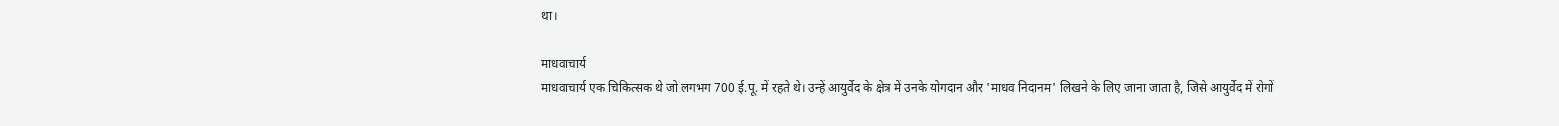था।

माधवाचार्य
माधवाचार्य एक चिकित्सक थे जो लगभग 700 ई.पू. में रहते थे। उन्हें आयुर्वेद के क्षेत्र में उनके योगदान और 'माधव निदानम' लिखने के लिए जाना जाता है, जिसे आयुर्वेद में रोगों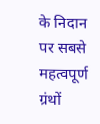के निदान पर सबसे महत्वपूर्ण ग्रंथों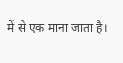में से एक माना जाता है।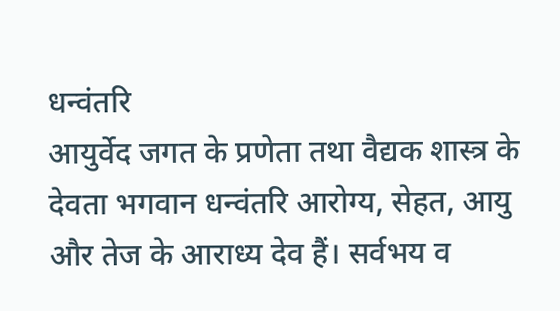धन्वंतरि
आयुर्वेद जगत के प्रणेता तथा वैद्यक शास्त्र के देवता भगवान धन्वंतरि आरोग्य, सेहत, आयु और तेज के आराध्य देव हैं। सर्वभय व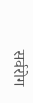सर्वरोग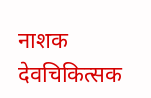नाशक देवचिकित्सक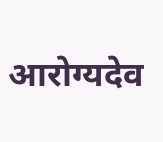आरोग्यदेव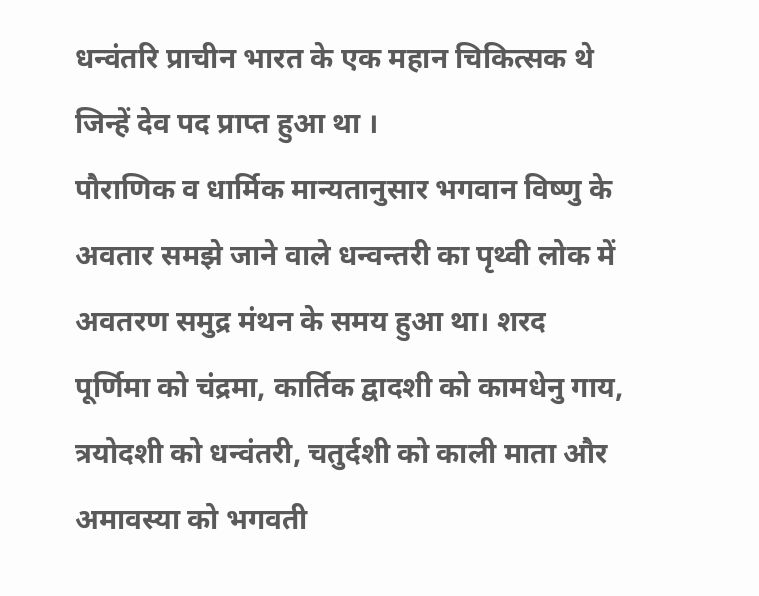धन्वंतरि प्राचीन भारत के एक महान चिकित्सक थे जिन्हें देव पद प्राप्त हुआ था ।
पौराणिक व धार्मिक मान्यतानुसार भगवान विष्णु के अवतार समझे जाने वाले धन्वन्तरी का पृथ्वी लोक में अवतरण समुद्र मंथन के समय हुआ था। शरद पूर्णिमा को चंद्रमा, कार्तिक द्वादशी को कामधेनु गाय, त्रयोदशी को धन्वंतरी, चतुर्दशी को काली माता और अमावस्या को भगवती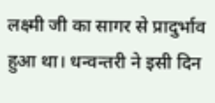लक्ष्मी जी का सागर से प्रादुर्भाव हुआ था। धन्वन्तरी ने इसी दिन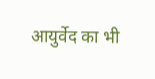आयुर्वेद का भी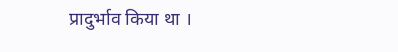प्रादुर्भाव किया था ।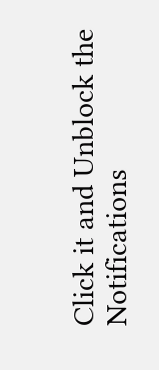Click it and Unblock the Notifications